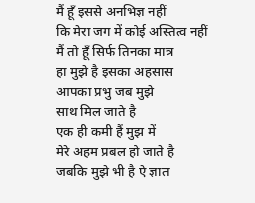मैं हूँ इससे अनभिज्ञ नहीं
कि मेरा जग में कोई अस्तित्व नहीं
मैं तो हूँ सिर्फ तिनका मात्र
हा मुझे है इसका अहसास
आपका प्रभु जब मुझे
साथ मिल जाते है
एक ही कमी हैं मुझ में
मेरे अहम प्रबल हो जाते है
जबकि मुझे भी है ऐ ज्ञात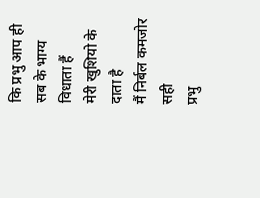कि प्रभु आप ही सब के भाग्य विधाता हैं
मेरी खुशियो के दाता है
मैं निर्बल कमजोर सही
प्रभु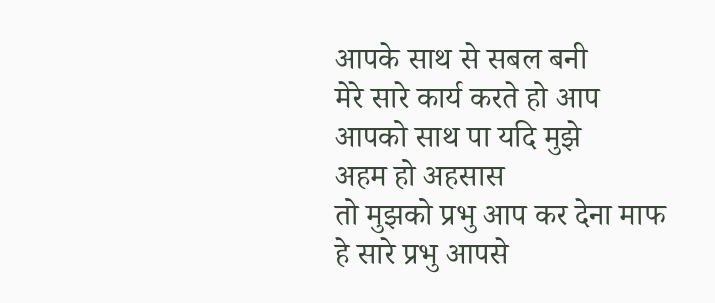आपके साथ से सबल बनी
मेरे सारे कार्य करते हो आप
आपको साथ पा यदि मुझे
अहम हो अहसास
तो मुझको प्रभु आप कर देना माफ
हे सारे प्रभु आपसे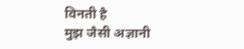विनती है
मुझ जैसी अज्ञानी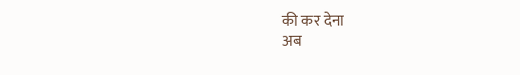की कर देना
अब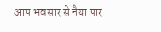आप भवसार से नैया पार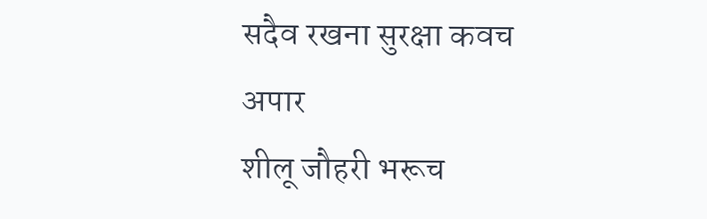सदैव रखना सुरक्षा कवच अपार
शीलू जौहरी भरूच